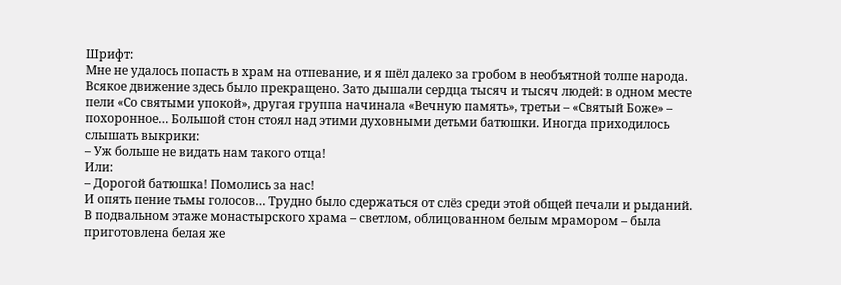Шрифт:
Мне не удалось попасть в храм на отпевание, и я шёл далеко за гробом в необъятной толпе народа. Всякое движение здесь было прекращено. Зато дышали сердца тысяч и тысяч людей: в одном месте пели «Со святыми упокой», другая группа начинала «Вечную память», третьи – «Святый Боже» – похоронное… Большой стон стоял над этими духовными детьми батюшки. Иногда приходилось слышать выкрики:
– Уж больше не видать нам такого отца!
Или:
– Дорогой батюшка! Помолись за нас!
И опять пение тьмы голосов… Трудно было сдержаться от слёз среди этой общей печали и рыданий.
В подвальном этаже монастырского храма – светлом, облицованном белым мрамором – была приготовлена белая же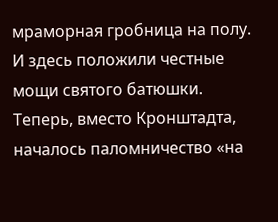мраморная гробница на полу. И здесь положили честные мощи святого батюшки. Теперь, вместо Кронштадта, началось паломничество «на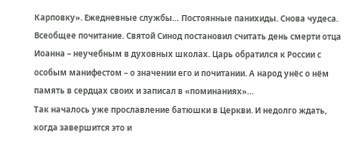Карповку». Ежедневные службы… Постоянные панихиды. Снова чудеса. Всеобщее почитание. Святой Синод постановил считать день смерти отца Иоанна – неучебным в духовных школах. Царь обратился к России с особым манифестом – о значении его и почитании. А народ унёс о нём память в сердцах своих и записал в «поминаниях»…
Так началось уже прославление батюшки в Церкви. И недолго ждать, когда завершится это и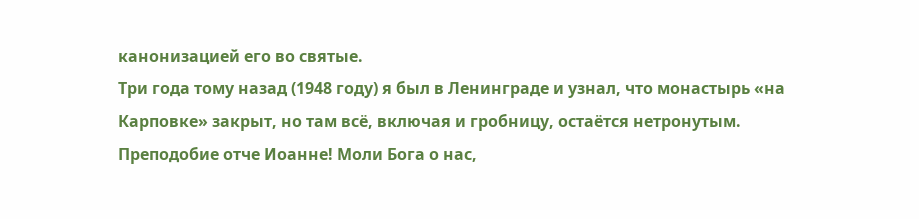канонизацией его во святые.
Три года тому назад (1948 году) я был в Ленинграде и узнал, что монастырь «на Карповке» закрыт, но там всё, включая и гробницу, остаётся нетронутым.
Преподобие отче Иоанне! Моли Бога о нас,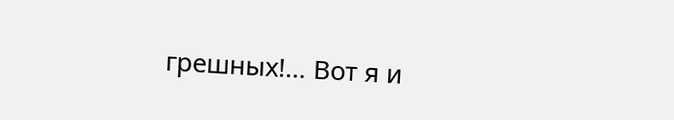грешных!… Вот я и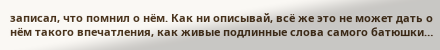записал, что помнил о нём. Как ни описывай, всё же это не может дать о нём такого впечатления, как живые подлинные слова самого батюшки…